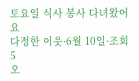토요일 식사 봉사 다녀왔어요
다정한 이웃·6월 10일·조회 5
오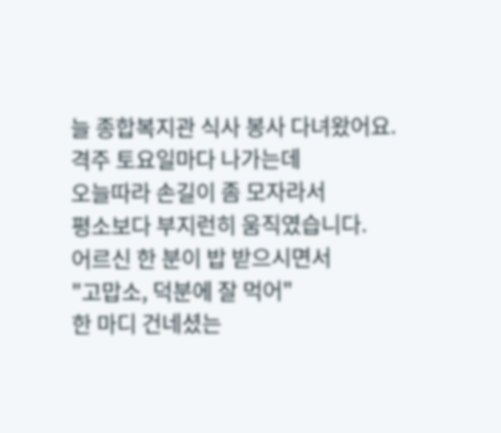늘 종합복지관 식사 봉사 다녀왔어요.
격주 토요일마다 나가는데
오늘따라 손길이 좀 모자라서
평소보다 부지런히 움직였습니다.
어르신 한 분이 밥 받으시면서
"고맙소, 덕분에 잘 먹어"
한 마디 건네셨는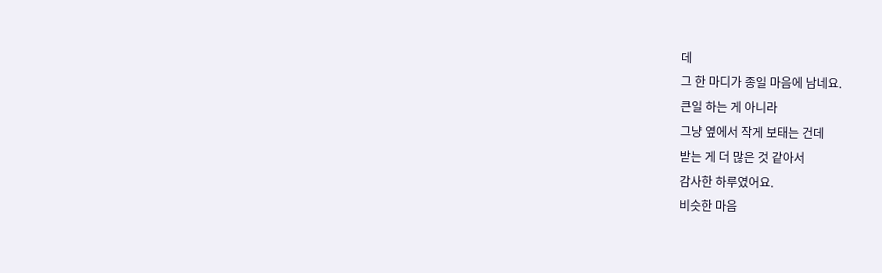데
그 한 마디가 종일 마음에 남네요.
큰일 하는 게 아니라
그냥 옆에서 작게 보태는 건데
받는 게 더 많은 것 같아서
감사한 하루였어요.
비슷한 마음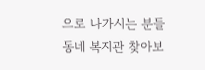으로 나가시는 분들
동네 복지관 찾아보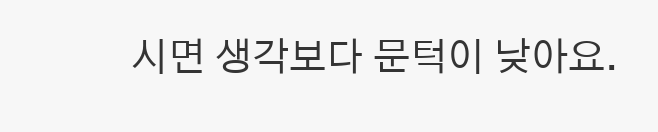시면 생각보다 문턱이 낮아요.